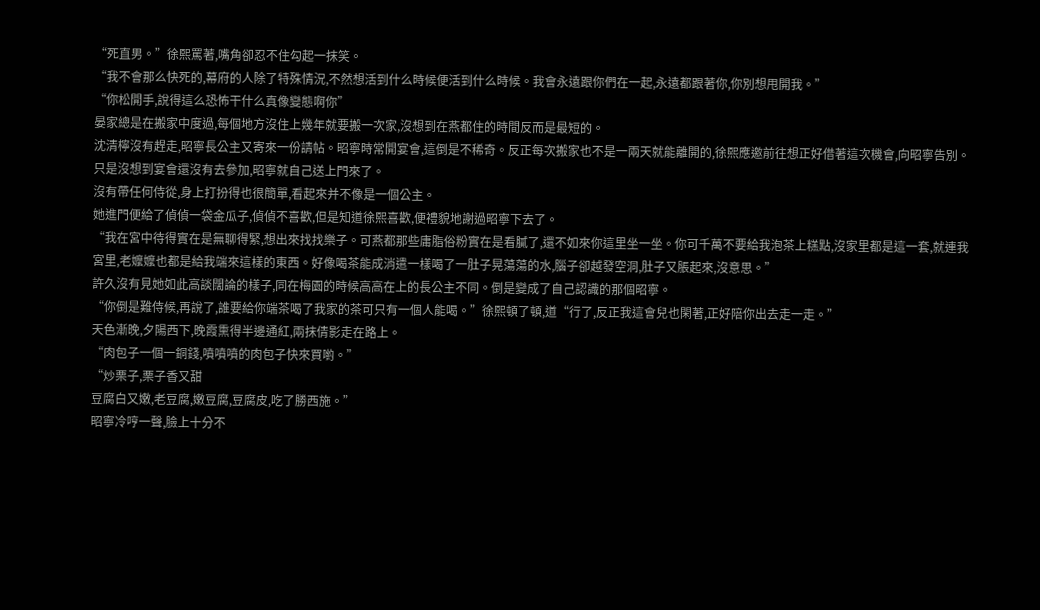“死直男。”徐熙罵著,嘴角卻忍不住勾起一抹笑。
“我不會那么快死的,幕府的人除了特殊情況,不然想活到什么時候便活到什么時候。我會永遠跟你們在一起,永遠都跟著你,你別想甩開我。”
“你松開手,說得這么恐怖干什么真像變態啊你”
晏家總是在搬家中度過,每個地方沒住上幾年就要搬一次家,沒想到在燕都住的時間反而是最短的。
沈清檸沒有趕走,昭寧長公主又寄來一份請帖。昭寧時常開宴會,這倒是不稀奇。反正每次搬家也不是一兩天就能離開的,徐熙應邀前往想正好借著這次機會,向昭寧告別。
只是沒想到宴會還沒有去參加,昭寧就自己送上門來了。
沒有帶任何侍從,身上打扮得也很簡單,看起來并不像是一個公主。
她進門便給了偵偵一袋金瓜子,偵偵不喜歡,但是知道徐熙喜歡,便禮貌地謝過昭寧下去了。
“我在宮中待得實在是無聊得緊,想出來找找樂子。可燕都那些庸脂俗粉實在是看膩了,還不如來你這里坐一坐。你可千萬不要給我泡茶上糕點,沒家里都是這一套,就連我宮里,老嬤嬤也都是給我端來這樣的東西。好像喝茶能成消遣一樣喝了一肚子晃蕩蕩的水,腦子卻越發空洞,肚子又脹起來,沒意思。”
許久沒有見她如此高談闊論的樣子,同在梅園的時候高高在上的長公主不同。倒是變成了自己認識的那個昭寧。
“你倒是難侍候,再說了,誰要給你端茶喝了我家的茶可只有一個人能喝。”徐熙頓了頓,道“行了,反正我這會兒也閑著,正好陪你出去走一走。”
天色漸晚,夕陽西下,晚霞熏得半邊通紅,兩抹倩影走在路上。
“肉包子一個一銅錢,噴噴噴的肉包子快來買喲。”
“炒栗子,栗子香又甜
豆腐白又嫩,老豆腐,嫩豆腐,豆腐皮,吃了勝西施。”
昭寧冷哼一聲,臉上十分不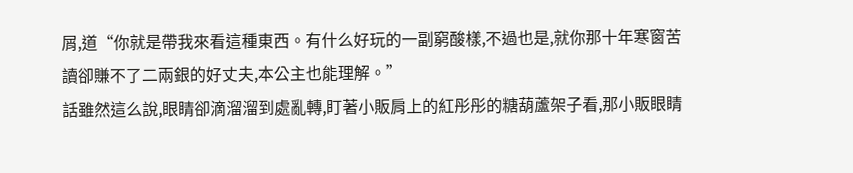屑,道“你就是帶我來看這種東西。有什么好玩的一副窮酸樣,不過也是,就你那十年寒窗苦讀卻賺不了二兩銀的好丈夫,本公主也能理解。”
話雖然這么說,眼睛卻滴溜溜到處亂轉,盯著小販肩上的紅彤彤的糖葫蘆架子看,那小販眼睛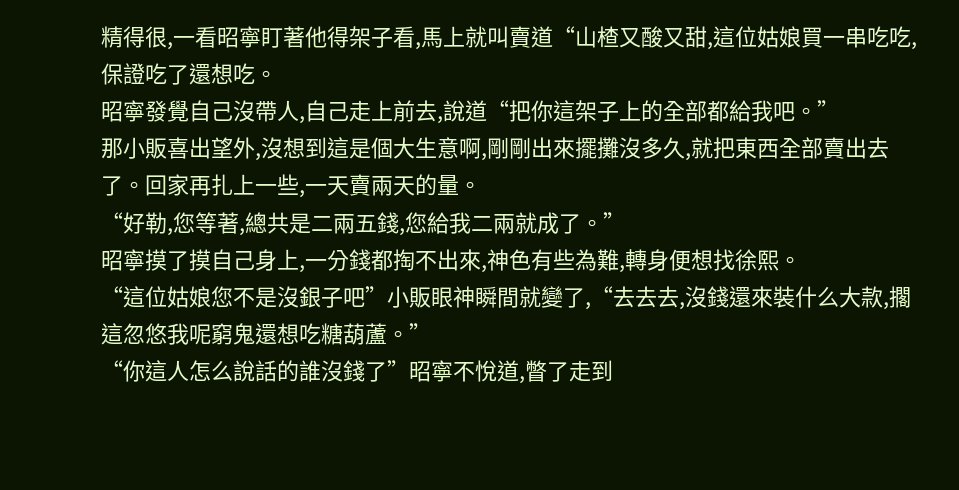精得很,一看昭寧盯著他得架子看,馬上就叫賣道“山楂又酸又甜,這位姑娘買一串吃吃,保證吃了還想吃。
昭寧發覺自己沒帶人,自己走上前去,說道“把你這架子上的全部都給我吧。”
那小販喜出望外,沒想到這是個大生意啊,剛剛出來擺攤沒多久,就把東西全部賣出去了。回家再扎上一些,一天賣兩天的量。
“好勒,您等著,總共是二兩五錢,您給我二兩就成了。”
昭寧摸了摸自己身上,一分錢都掏不出來,神色有些為難,轉身便想找徐熙。
“這位姑娘您不是沒銀子吧”小販眼神瞬間就變了,“去去去,沒錢還來裝什么大款,擱這忽悠我呢窮鬼還想吃糖葫蘆。”
“你這人怎么說話的誰沒錢了”昭寧不悅道,瞥了走到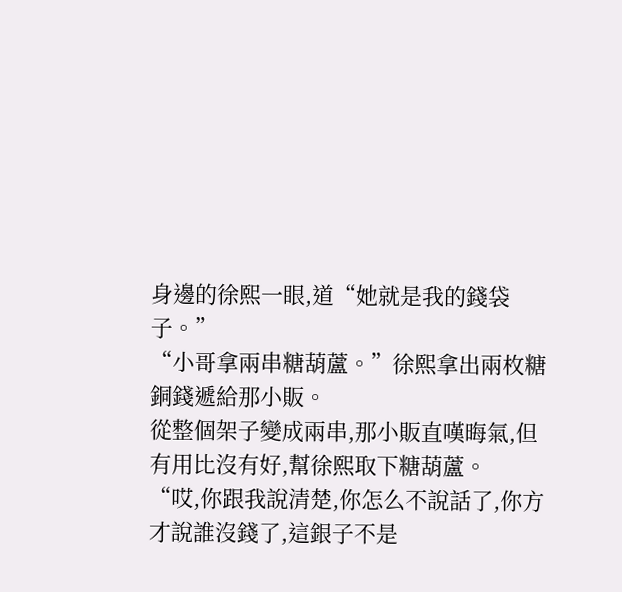身邊的徐熙一眼,道“她就是我的錢袋子。”
“小哥拿兩串糖葫蘆。”徐熙拿出兩枚糖銅錢遞給那小販。
從整個架子變成兩串,那小販直嘆晦氣,但有用比沒有好,幫徐熙取下糖葫蘆。
“哎,你跟我說清楚,你怎么不說話了,你方才說誰沒錢了,這銀子不是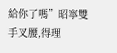給你了嗎”昭寧雙手叉腰,得理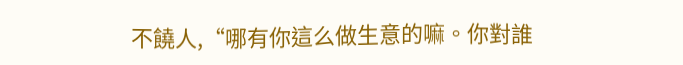不饒人,“哪有你這么做生意的嘛。你對誰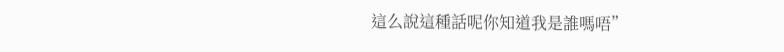這么說這種話呢你知道我是誰嗎唔”